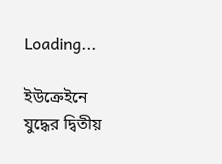Loading...

ইউক্রেইনে যুদ্ধের দ্বিতীয়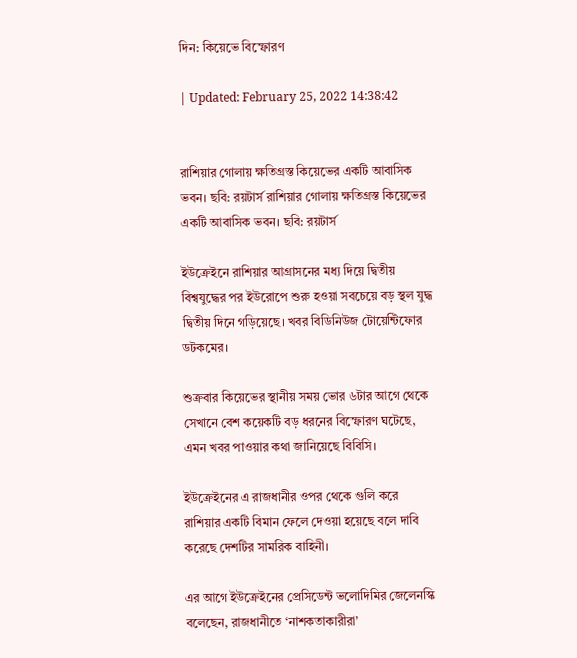দিন: কিয়েভে বিস্ফোরণ

| Updated: February 25, 2022 14:38:42


রাশিয়ার গোলায় ক্ষতিগ্রস্ত কিয়েভের একটি আবাসিক ভবন। ছবি: রয়টার্স রাশিয়ার গোলায় ক্ষতিগ্রস্ত কিয়েভের একটি আবাসিক ভবন। ছবি: রয়টার্স

ইউক্রেইনে রাশিয়ার আগ্রাসনের মধ্য দিয়ে দ্বিতীয় বিশ্বযুদ্ধের পর ইউরোপে শুরু হওয়া সবচেয়ে বড় স্থল যুদ্ধ দ্বিতীয় দিনে গড়িয়েছে। খবর বিডিনিউজ টোয়েন্টিফোর ডটকমের।

শুক্রবার কিয়েভের স্থানীয় সময় ভোর ৬টার আগে থেকে সেখানে বেশ কয়েকটি বড় ধরনের বিস্ফোরণ ঘটেছে, এমন খবর পাওয়ার কথা জানিয়েছে বিবিসি।

ইউক্রেইনের এ রাজধানীর ওপর থেকে গুলি করে রাশিয়ার একটি বিমান ফেলে দেওয়া হয়েছে বলে দাবি করেছে দেশটির সামরিক বাহিনী।

এর আগে ইউক্রেইনের প্রেসিডেন্ট ভলোদিমির জেলেনস্কি বলেছেন, রাজধানীতে ‘নাশকতাকারীরা’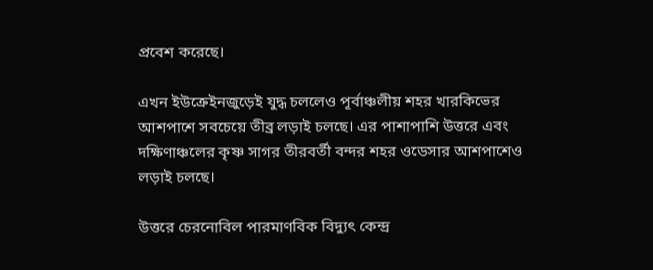প্রবেশ করেছে।

এখন ইউক্রেইনজুড়েই যুদ্ধ চললেও পূর্বাঞ্চলীয় শহর খারকিভের আশপাশে সবচেয়ে তীব্র লড়াই চলছে। এর পাশাপাশি উত্তরে এবং দক্ষিণাঞ্চলের কৃষ্ণ সাগর তীরবর্তী বন্দর শহর ওডেসার আশপাশেও লড়াই চলছে।

উত্তরে চেরনোবিল পারমাণবিক বিদ্যুৎ কেন্দ্র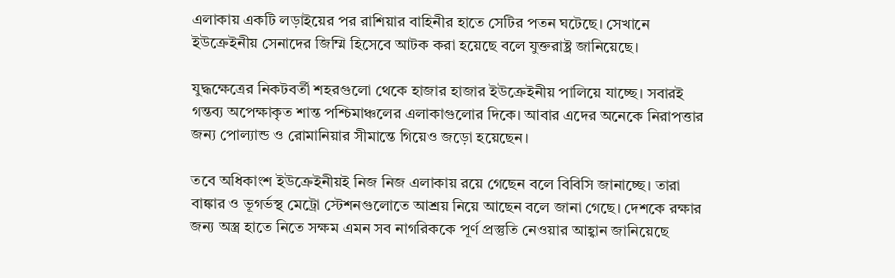এলাকায় একটি লড়াইয়ের পর রাশিয়ার বাহিনীর হাতে সেটির পতন ঘটেছে। সেখানে ইউক্রেইনীয় সেনাদের জিম্মি হিসেবে আটক করা হয়েছে বলে যুক্তরাষ্ট্র জানিয়েছে।

যুদ্ধক্ষেত্রের নিকটবর্তী শহরগুলো থেকে হাজার হাজার ইউক্রেইনীয় পালিয়ে যাচ্ছে। সবারই গন্তব্য অপেক্ষাকৃত শান্ত পশ্চিমাঞ্চলের এলাকাগুলোর দিকে। আবার এদের অনেকে নিরাপত্তার জন্য পোল্যান্ড ও রোমানিয়ার সীমান্তে গিয়েও জড়ো হয়েছেন।

তবে অধিকাংশ ইউক্রেইনীয়ই নিজ নিজ এলাকায় রয়ে গেছেন বলে বিবিসি জানাচ্ছে। তারা বাঙ্কার ও ভূগর্ভস্থ মেট্রো স্টেশনগুলোতে আশ্রয় নিয়ে আছেন বলে জানা গেছে। দেশকে রক্ষার জন্য অস্ত্র হাতে নিতে সক্ষম এমন সব নাগরিককে পূর্ণ প্রস্তুতি নেওয়ার আহ্বান জানিয়েছে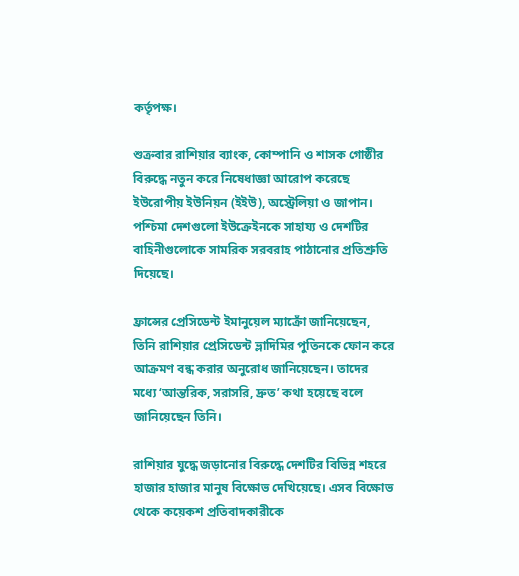কর্তৃপক্ষ।

শুক্রবার রাশিয়ার ব্যাংক, কোম্পানি ও শাসক গোষ্ঠীর বিরুদ্ধে নতুন করে নিষেধাজ্ঞা আরোপ করেছে ইউরোপীয় ইউনিয়ন (ইইউ), অস্ট্রেলিয়া ও জাপান। পশ্চিমা দেশগুলো ইউক্রেইনকে সাহায্য ও দেশটির বাহিনীগুলোকে সামরিক সরবরাহ পাঠানোর প্রতিশ্রুতি দিয়েছে।

ফ্রান্সের প্রেসিডেন্ট ইমানুয়েল ম্যাক্রোঁ জানিয়েছেন, তিনি রাশিয়ার প্রেসিডেন্ট ভ্লাদিমির পুতিনকে ফোন করে আক্রমণ বন্ধ করার অনুরোধ জানিয়েছেন। তাদের মধ্যে ‘আন্তরিক, সরাসরি, দ্রুত’ কথা হয়েছে বলে জানিয়েছেন তিনি।

রাশিয়ার যুদ্ধে জড়ানোর বিরুদ্ধে দেশটির বিভিন্ন শহরে হাজার হাজার মানুষ বিক্ষোভ দেখিয়েছে। এসব বিক্ষোভ থেকে কয়েকশ প্রতিবাদকারীকে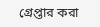গ্রেপ্তার করা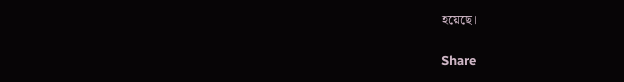হয়েছে।

Share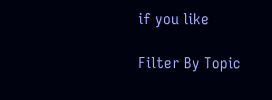if you like

Filter By Topic